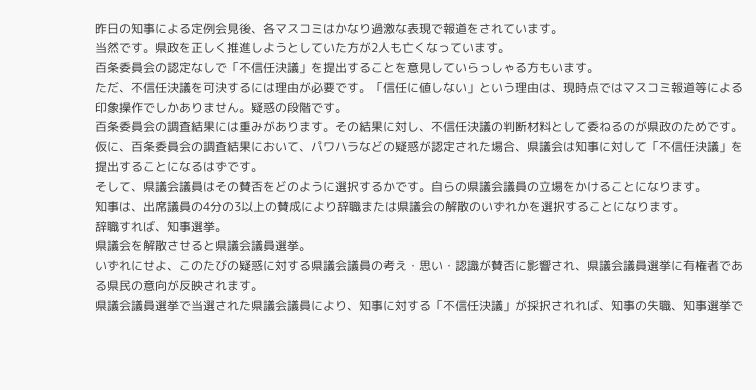昨日の知事による定例会見後、各マスコミはかなり過激な表現で報道をされています。
当然です。県政を正しく推進しようとしていた方が2人も亡くなっています。
百条委員会の認定なしで「不信任決議」を提出することを意見していらっしゃる方もいます。
ただ、不信任決議を可決するには理由が必要です。「信任に値しない」という理由は、現時点ではマスコミ報道等による印象操作でしかありません。疑惑の段階です。
百条委員会の調査結果には重みがあります。その結果に対し、不信任決議の判断材料として委ねるのが県政のためです。
仮に、百条委員会の調査結果において、パワハラなどの疑惑が認定された場合、県議会は知事に対して「不信任決議」を提出することになるはずです。
そして、県議会議員はその賛否をどのように選択するかです。自らの県議会議員の立場をかけることになります。
知事は、出席議員の4分の3以上の賛成により辞職または県議会の解散のいずれかを選択することになります。
辞職すれば、知事選挙。
県議会を解散させると県議会議員選挙。
いずれにせよ、このたびの疑惑に対する県議会議員の考え・思い・認識が賛否に影響され、県議会議員選挙に有権者である県民の意向が反映されます。
県議会議員選挙で当選された県議会議員により、知事に対する「不信任決議」が採択されれば、知事の失職、知事選挙で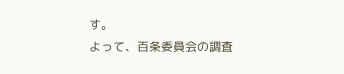す。
よって、百条委員会の調査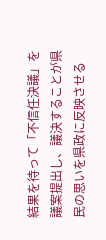結果を待って「不信任決議」を議案提出し、議決することが県民の思いを県政に反映させる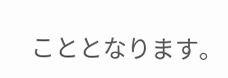こととなります。